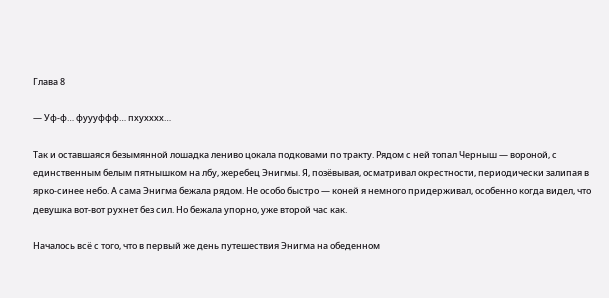Глава 8

— Уф-ф… фуууффф… пхухххх…

Так и оставшаяся безымянной лошадка лениво цокала подковами по тракту. Рядом с ней топал Черныш — вороной, с единственным белым пятнышком на лбу, жеребец Энигмы. Я, позёвывая, осматривал окрестности, периодически залипая в ярко-синее небо. А сама Энигма бежала рядом. Не особо быстро — коней я немного придерживал, особенно когда видел, что девушка вот-вот рухнет без сил. Но бежала упорно, уже второй час как.

Началось всё с того, что в первый же день путешествия Энигма на обеденном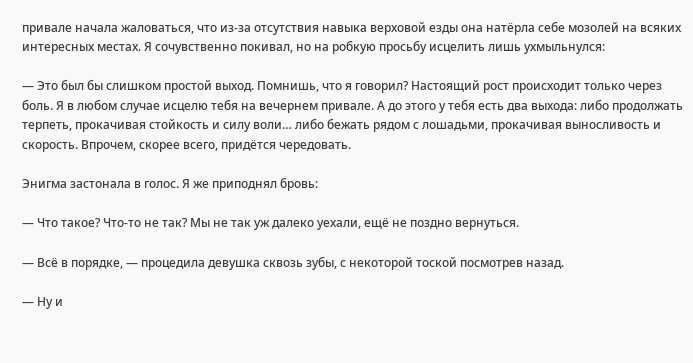привале начала жаловаться, что из-за отсутствия навыка верховой езды она натёрла себе мозолей на всяких интересных местах. Я сочувственно покивал, но на робкую просьбу исцелить лишь ухмыльнулся:

— Это был бы слишком простой выход. Помнишь, что я говорил? Настоящий рост происходит только через боль. Я в любом случае исцелю тебя на вечернем привале. А до этого у тебя есть два выхода: либо продолжать терпеть, прокачивая стойкость и силу воли… либо бежать рядом с лошадьми, прокачивая выносливость и скорость. Впрочем, скорее всего, придётся чередовать.

Энигма застонала в голос. Я же приподнял бровь:

— Что такое? Что-то не так? Мы не так уж далеко уехали, ещё не поздно вернуться.

— Всё в порядке, — процедила девушка сквозь зубы, с некоторой тоской посмотрев назад.

— Ну и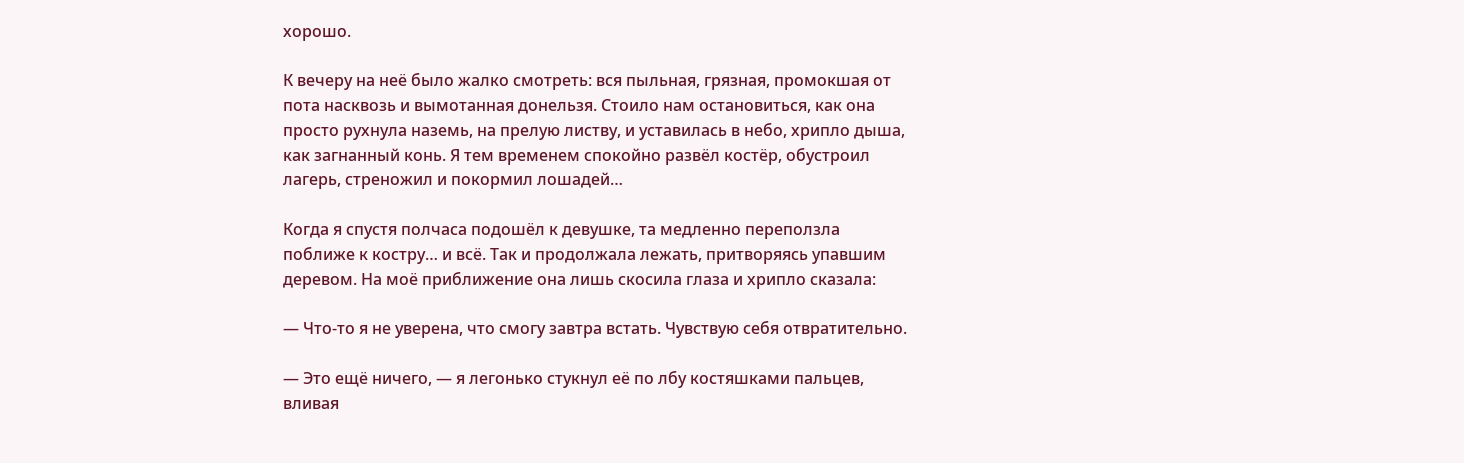хорошо.

К вечеру на неё было жалко смотреть: вся пыльная, грязная, промокшая от пота насквозь и вымотанная донельзя. Стоило нам остановиться, как она просто рухнула наземь, на прелую листву, и уставилась в небо, хрипло дыша, как загнанный конь. Я тем временем спокойно развёл костёр, обустроил лагерь, стреножил и покормил лошадей…

Когда я спустя полчаса подошёл к девушке, та медленно переползла поближе к костру… и всё. Так и продолжала лежать, притворяясь упавшим деревом. На моё приближение она лишь скосила глаза и хрипло сказала:

— Что-то я не уверена, что смогу завтра встать. Чувствую себя отвратительно.

— Это ещё ничего, — я легонько стукнул её по лбу костяшками пальцев, вливая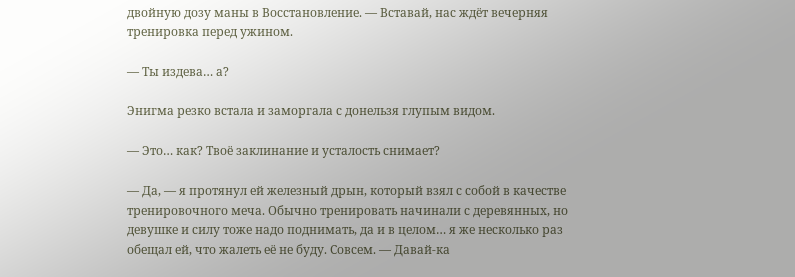двойную дозу маны в Восстановление. — Вставай, нас ждёт вечерняя тренировка перед ужином.

— Ты издева… а?

Энигма резко встала и заморгала с донельзя глупым видом.

— Это… как? Твоё заклинание и усталость снимает?

— Да, — я протянул ей железный дрын, который взял с собой в качестве тренировочного меча. Обычно тренировать начинали с деревянных, но девушке и силу тоже надо поднимать, да и в целом… я же несколько раз обещал ей, что жалеть её не буду. Совсем. — Давай-ка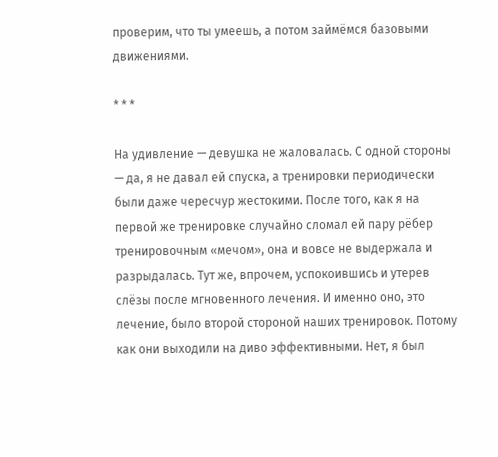проверим, что ты умеешь, а потом займёмся базовыми движениями.

* * *

На удивление — девушка не жаловалась. С одной стороны — да, я не давал ей спуска, а тренировки периодически были даже чересчур жестокими. После того, как я на первой же тренировке случайно сломал ей пару рёбер тренировочным «мечом», она и вовсе не выдержала и разрыдалась. Тут же, впрочем, успокоившись и утерев слёзы после мгновенного лечения. И именно оно, это лечение, было второй стороной наших тренировок. Потому как они выходили на диво эффективными. Нет, я был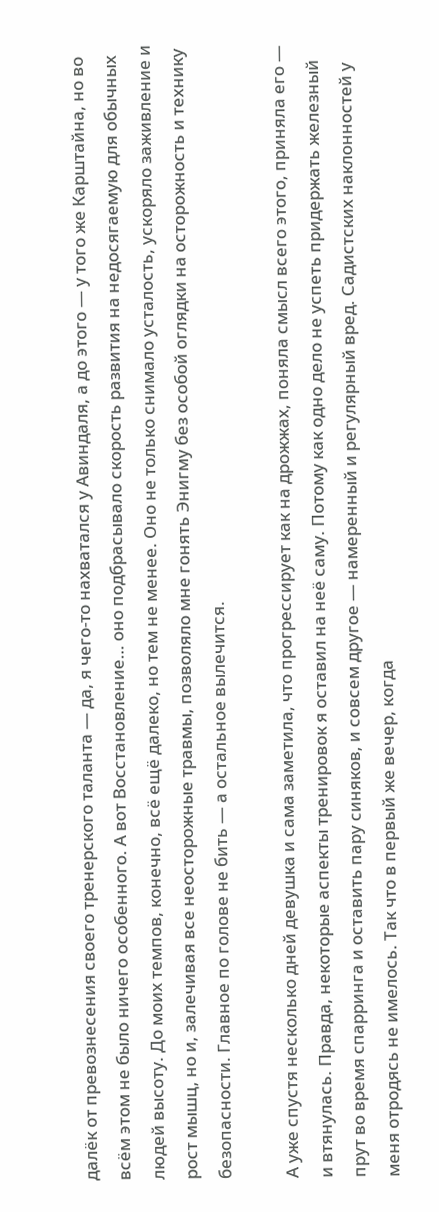далёк от превознесения своего тренерского таланта — да, я чего-то нахватался у Авиндаля, а до этого — у того же Карштайна, но во всём этом не было ничего особенного. А вот Восстановление… оно подбрасывало скорость развития на недосягаемую для обычных людей высоту. До моих темпов, конечно, всё ещё далеко, но тем не менее. Оно не только снимало усталость, ускоряло заживление и рост мышц, но и, залечивая все неосторожные травмы, позволяло мне гонять Энигму без особой оглядки на осторожность и технику безопасности. Главное по голове не бить — а остальное вылечится.

А уже спустя несколько дней девушка и сама заметила, что прогрессирует как на дрожжах, поняла смысл всего этого, приняла его — и втянулась. Правда, некоторые аспекты тренировок я оставил на неё саму. Потому как одно дело не успеть придержать железный прут во время спарринга и оставить пару синяков, и совсем другое — намеренный и регулярный вред. Садистских наклонностей у меня отродясь не имелось. Так что в первый же вечер, когда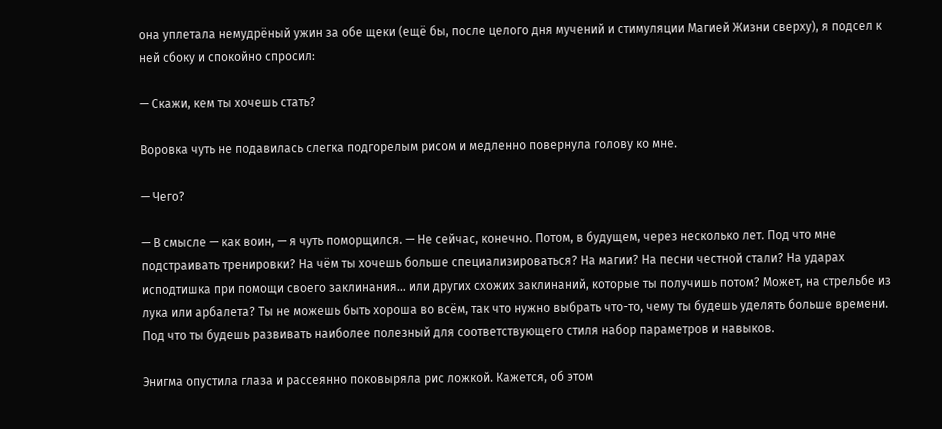она уплетала немудрёный ужин за обе щеки (ещё бы, после целого дня мучений и стимуляции Магией Жизни сверху), я подсел к ней сбоку и спокойно спросил:

— Скажи, кем ты хочешь стать?

Воровка чуть не подавилась слегка подгорелым рисом и медленно повернула голову ко мне.

— Чего?

— В смысле — как воин, — я чуть поморщился. — Не сейчас, конечно. Потом, в будущем, через несколько лет. Под что мне подстраивать тренировки? На чём ты хочешь больше специализироваться? На магии? На песни честной стали? На ударах исподтишка при помощи своего заклинания… или других схожих заклинаний, которые ты получишь потом? Может, на стрельбе из лука или арбалета? Ты не можешь быть хороша во всём, так что нужно выбрать что-то, чему ты будешь уделять больше времени. Под что ты будешь развивать наиболее полезный для соответствующего стиля набор параметров и навыков.

Энигма опустила глаза и рассеянно поковыряла рис ложкой. Кажется, об этом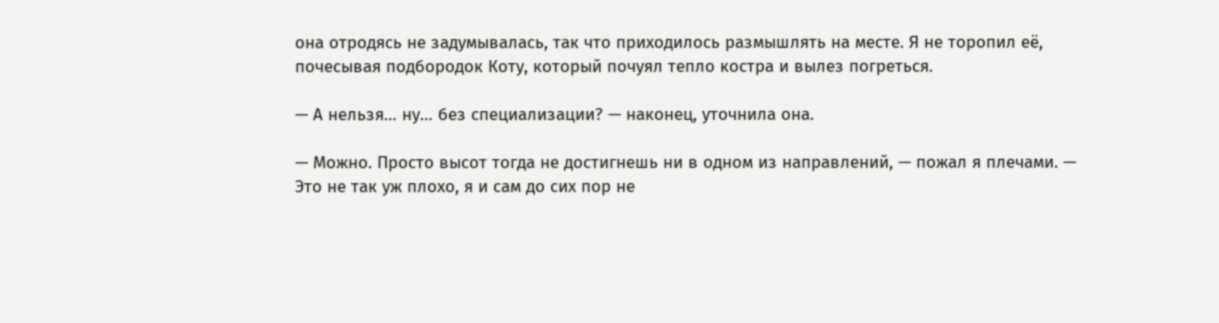она отродясь не задумывалась, так что приходилось размышлять на месте. Я не торопил её, почесывая подбородок Коту, который почуял тепло костра и вылез погреться.

— А нельзя… ну… без специализации? — наконец, уточнила она.

— Можно. Просто высот тогда не достигнешь ни в одном из направлений, — пожал я плечами. — Это не так уж плохо, я и сам до сих пор не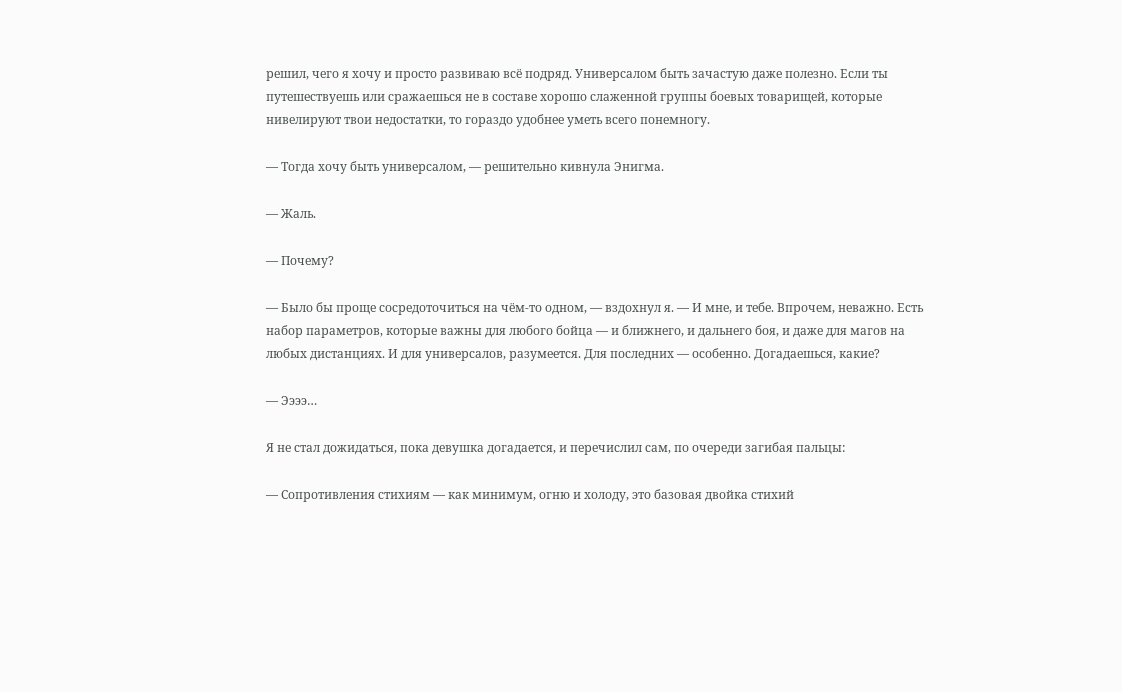решил, чего я хочу и просто развиваю всё подряд. Универсалом быть зачастую даже полезно. Если ты путешествуешь или сражаешься не в составе хорошо слаженной группы боевых товарищей, которые нивелируют твои недостатки, то гораздо удобнее уметь всего понемногу.

— Тогда хочу быть универсалом, — решительно кивнула Энигма.

— Жаль.

— Почему?

— Было бы проще сосредоточиться на чём-то одном, — вздохнул я. — И мне, и тебе. Впрочем, неважно. Есть набор параметров, которые важны для любого бойца — и ближнего, и дальнего боя, и даже для магов на любых дистанциях. И для универсалов, разумеется. Для последних — особенно. Догадаешься, какие?

— Ээээ…

Я не стал дожидаться, пока девушка догадается, и перечислил сам, по очереди загибая пальцы:

— Сопротивления стихиям — как минимум, огню и холоду, это базовая двойка стихий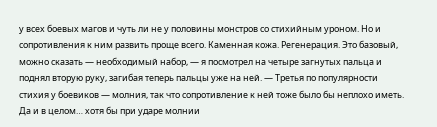у всех боевых магов и чуть ли не у половины монстров со стихийным уроном. Но и сопротивления к ним развить проще всего. Каменная кожа. Регенерация. Это базовый, можно сказать — необходимый набор, — я посмотрел на четыре загнутых пальца и поднял вторую руку, загибая теперь пальцы уже на ней. — Третья по популярности стихия у боевиков — молния, так что сопротивление к ней тоже было бы неплохо иметь. Да и в целом… хотя бы при ударе молнии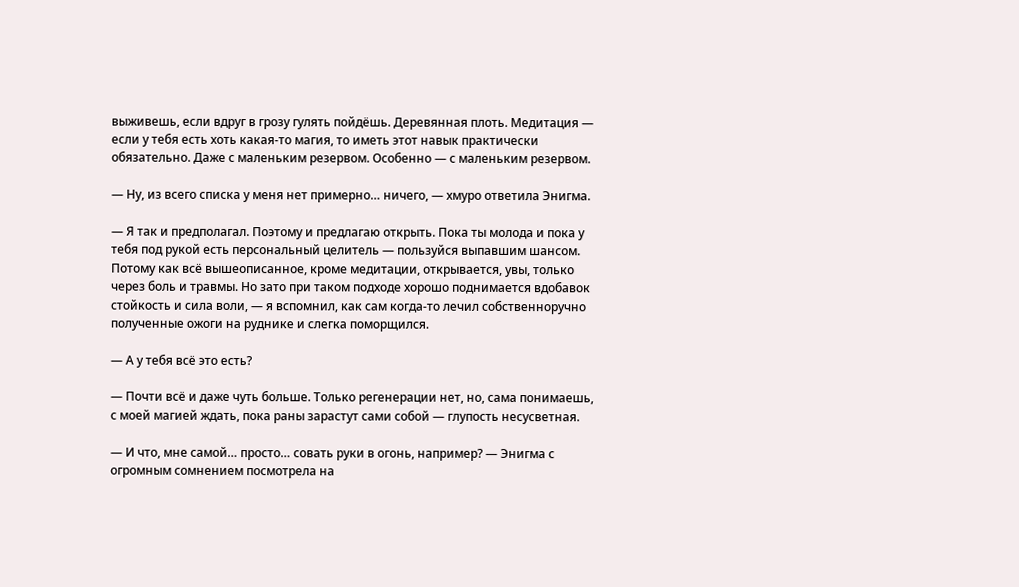выживешь, если вдруг в грозу гулять пойдёшь. Деревянная плоть. Медитация — если у тебя есть хоть какая-то магия, то иметь этот навык практически обязательно. Даже с маленьким резервом. Особенно — с маленьким резервом.

— Ну, из всего списка у меня нет примерно… ничего, — хмуро ответила Энигма.

— Я так и предполагал. Поэтому и предлагаю открыть. Пока ты молода и пока у тебя под рукой есть персональный целитель — пользуйся выпавшим шансом. Потому как всё вышеописанное, кроме медитации, открывается, увы, только через боль и травмы. Но зато при таком подходе хорошо поднимается вдобавок стойкость и сила воли, — я вспомнил, как сам когда-то лечил собственноручно полученные ожоги на руднике и слегка поморщился.

— А у тебя всё это есть?

— Почти всё и даже чуть больше. Только регенерации нет, но, сама понимаешь, с моей магией ждать, пока раны зарастут сами собой — глупость несусветная.

— И что, мне самой… просто… совать руки в огонь, например? — Энигма с огромным сомнением посмотрела на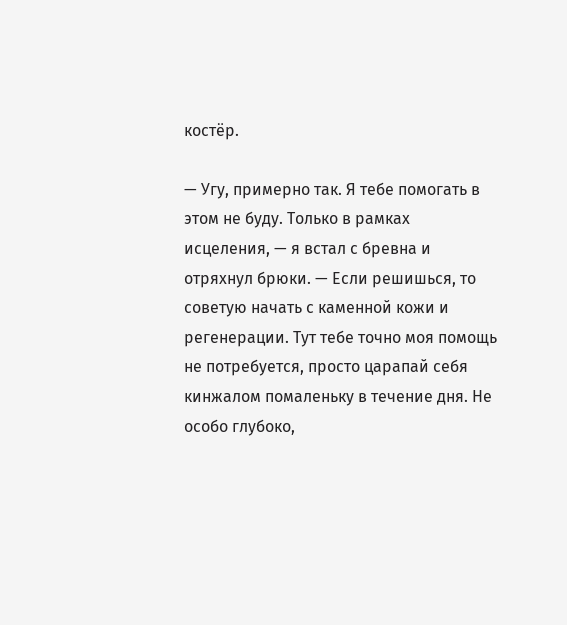костёр.

— Угу, примерно так. Я тебе помогать в этом не буду. Только в рамках исцеления, — я встал с бревна и отряхнул брюки. — Если решишься, то советую начать с каменной кожи и регенерации. Тут тебе точно моя помощь не потребуется, просто царапай себя кинжалом помаленьку в течение дня. Не особо глубоко,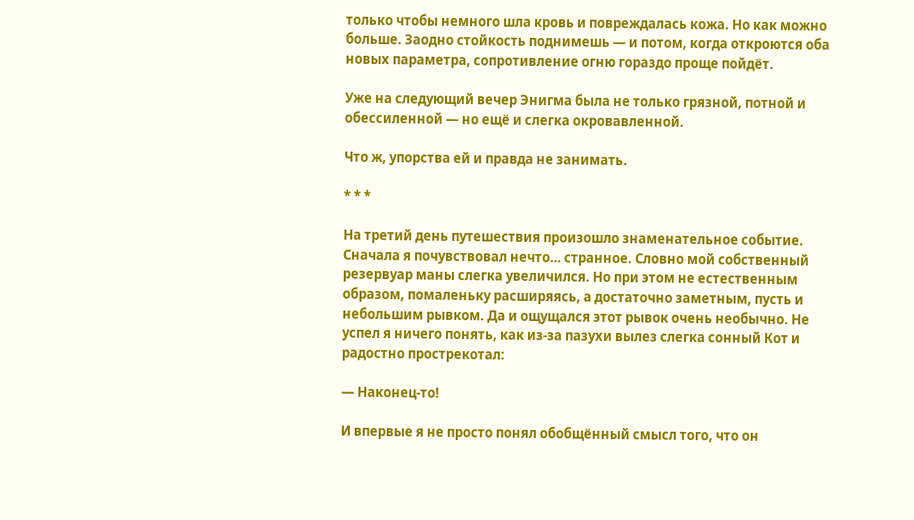только чтобы немного шла кровь и повреждалась кожа. Но как можно больше. Заодно стойкость поднимешь — и потом, когда откроются оба новых параметра, сопротивление огню гораздо проще пойдёт.

Уже на следующий вечер Энигма была не только грязной, потной и обессиленной — но ещё и слегка окровавленной.

Что ж, упорства ей и правда не занимать.

* * *

На третий день путешествия произошло знаменательное событие. Сначала я почувствовал нечто… странное. Словно мой собственный резервуар маны слегка увеличился. Но при этом не естественным образом, помаленьку расширяясь, а достаточно заметным, пусть и небольшим рывком. Да и ощущался этот рывок очень необычно. Не успел я ничего понять, как из-за пазухи вылез слегка сонный Кот и радостно прострекотал:

— Наконец-то!

И впервые я не просто понял обобщённый смысл того, что он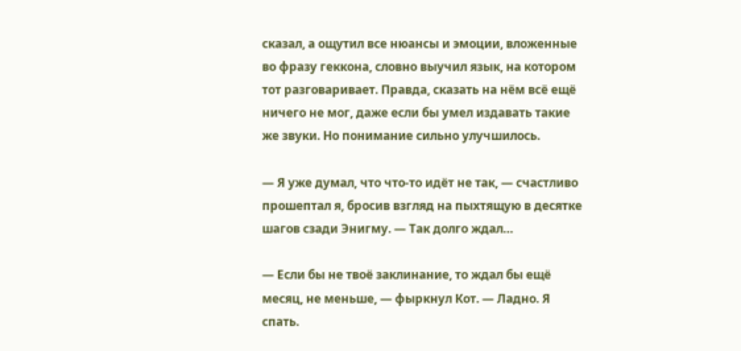сказал, а ощутил все нюансы и эмоции, вложенные во фразу геккона, словно выучил язык, на котором тот разговаривает. Правда, сказать на нём всё ещё ничего не мог, даже если бы умел издавать такие же звуки. Но понимание сильно улучшилось.

— Я уже думал, что что-то идёт не так, — счастливо прошептал я, бросив взгляд на пыхтящую в десятке шагов сзади Энигму. — Так долго ждал…

— Если бы не твоё заклинание, то ждал бы ещё месяц, не меньше, — фыркнул Кот. — Ладно. Я спать.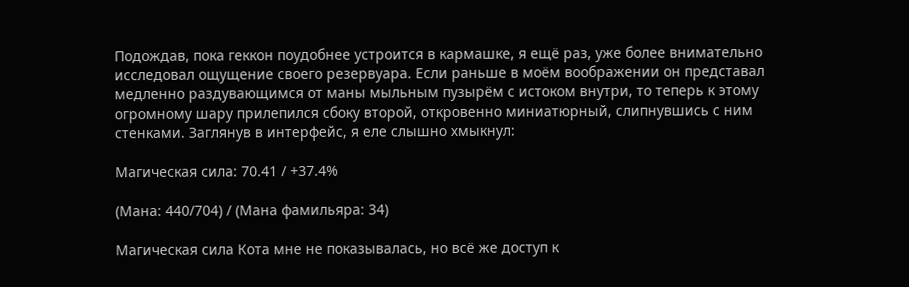Подождав, пока геккон поудобнее устроится в кармашке, я ещё раз, уже более внимательно исследовал ощущение своего резервуара. Если раньше в моём воображении он представал медленно раздувающимся от маны мыльным пузырём с истоком внутри, то теперь к этому огромному шару прилепился сбоку второй, откровенно миниатюрный, слипнувшись с ним стенками. Заглянув в интерфейс, я еле слышно хмыкнул:

Магическая сила: 70.41 / +37.4%

(Мана: 440/704) / (Мана фамильяра: 34)

Магическая сила Кота мне не показывалась, но всё же доступ к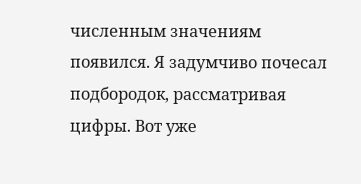численным значениям появился. Я задумчиво почесал подбородок, рассматривая цифры. Вот уже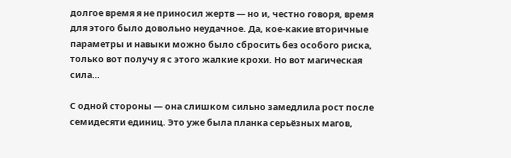долгое время я не приносил жертв — но и, честно говоря, время для этого было довольно неудачное. Да, кое-какие вторичные параметры и навыки можно было сбросить без особого риска, только вот получу я с этого жалкие крохи. Но вот магическая сила…

С одной стороны — она слишком сильно замедлила рост после семидесяти единиц. Это уже была планка серьёзных магов,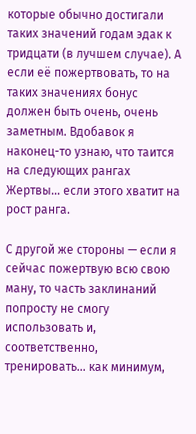которые обычно достигали таких значений годам эдак к тридцати (в лучшем случае). А если её пожертвовать, то на таких значениях бонус должен быть очень, очень заметным. Вдобавок я наконец-то узнаю, что таится на следующих рангах Жертвы… если этого хватит на рост ранга.

С другой же стороны — если я сейчас пожертвую всю свою ману, то часть заклинаний попросту не смогу использовать и, соответственно, тренировать… как минимум,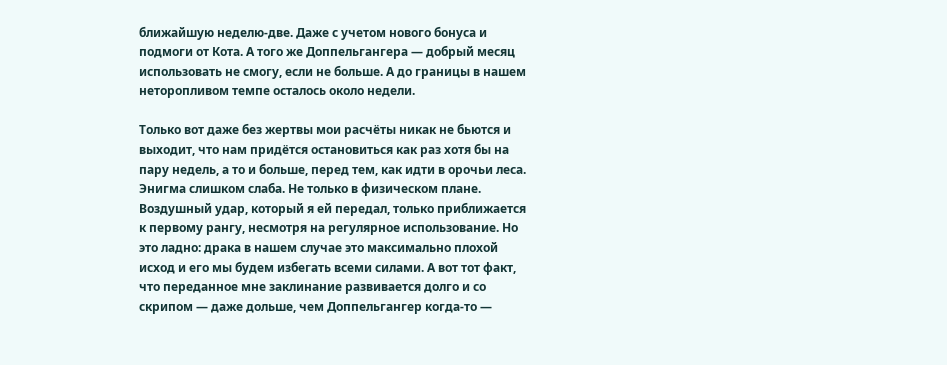ближайшую неделю-две. Даже с учетом нового бонуса и подмоги от Кота. А того же Доппельгангера — добрый месяц использовать не смогу, если не больше. А до границы в нашем неторопливом темпе осталось около недели.

Только вот даже без жертвы мои расчёты никак не бьются и выходит, что нам придётся остановиться как раз хотя бы на пару недель, а то и больше, перед тем, как идти в орочьи леса. Энигма слишком слаба. Не только в физическом плане. Воздушный удар, который я ей передал, только приближается к первому рангу, несмотря на регулярное использование. Но это ладно: драка в нашем случае это максимально плохой исход и его мы будем избегать всеми силами. А вот тот факт, что переданное мне заклинание развивается долго и со скрипом — даже дольше, чем Доппельгангер когда-то —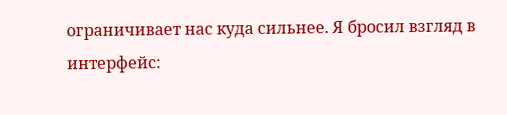ограничивает нас куда сильнее. Я бросил взгляд в интерфейс: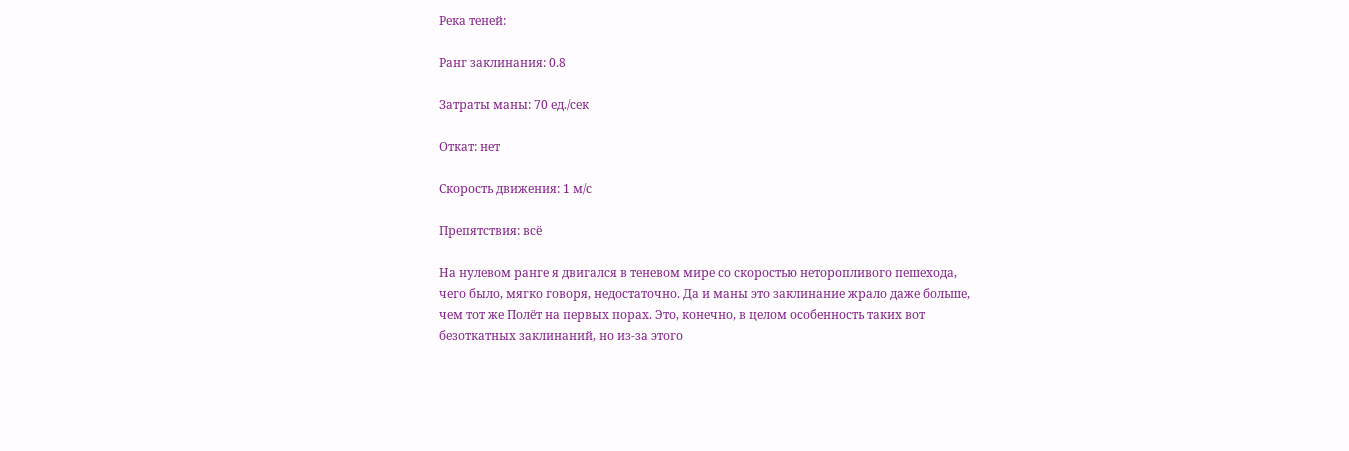Река теней:

Ранг заклинания: 0.8

Затраты маны: 70 ед./сек

Откат: нет

Скорость движения: 1 м/с

Препятствия: всё

На нулевом ранге я двигался в теневом мире со скоростью неторопливого пешехода, чего было, мягко говоря, недостаточно. Да и маны это заклинание жрало даже больше, чем тот же Полёт на первых порах. Это, конечно, в целом особенность таких вот безоткатных заклинаний, но из-за этого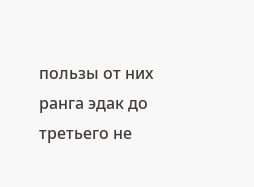пользы от них ранга эдак до третьего не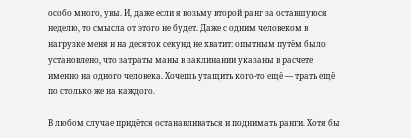особо много, увы. И, даже если я возьму второй ранг за оставшуюся неделю, то смысла от этого не будет. Даже с одним человеком в нагрузке меня и на десяток секунд не хватит: опытным путём было установлено, что затраты маны в заклинании указаны в расчете именно на одного человека. Хочешь утащить кого-то ещё — трать ещё по столько же на каждого.

В любом случае придётся останавливаться и поднимать ранги. Хотя бы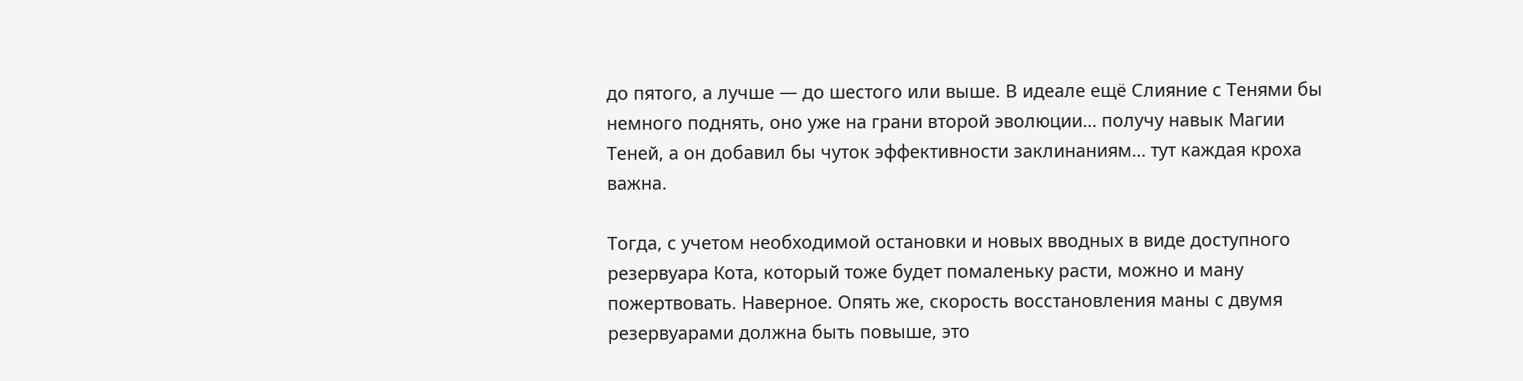до пятого, а лучше — до шестого или выше. В идеале ещё Слияние с Тенями бы немного поднять, оно уже на грани второй эволюции… получу навык Магии Теней, а он добавил бы чуток эффективности заклинаниям… тут каждая кроха важна.

Тогда, с учетом необходимой остановки и новых вводных в виде доступного резервуара Кота, который тоже будет помаленьку расти, можно и ману пожертвовать. Наверное. Опять же, скорость восстановления маны с двумя резервуарами должна быть повыше, это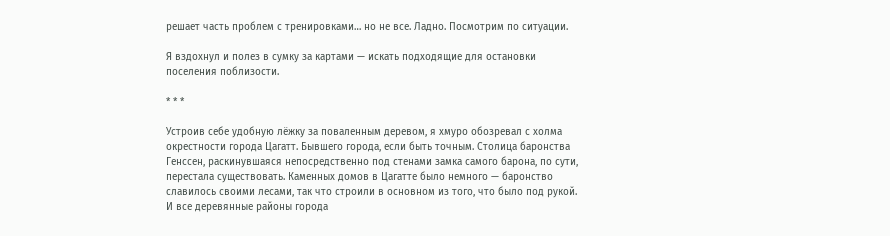решает часть проблем с тренировками… но не все. Ладно. Посмотрим по ситуации.

Я вздохнул и полез в сумку за картами — искать подходящие для остановки поселения поблизости.

* * *

Устроив себе удобную лёжку за поваленным деревом, я хмуро обозревал с холма окрестности города Цагатт. Бывшего города, если быть точным. Столица баронства Генссен, раскинувшаяся непосредственно под стенами замка самого барона, по сути, перестала существовать. Каменных домов в Цагатте было немного — баронство славилось своими лесами, так что строили в основном из того, что было под рукой. И все деревянные районы города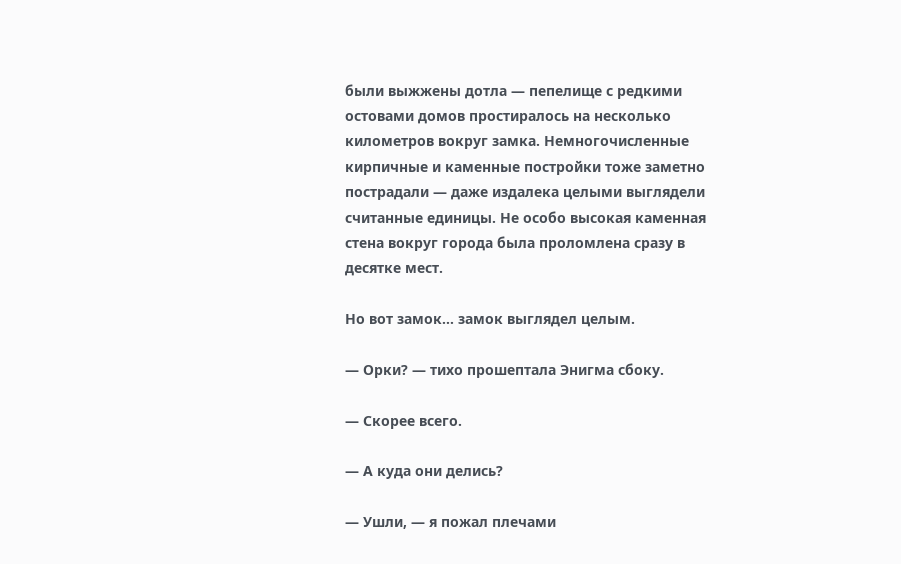были выжжены дотла — пепелище с редкими остовами домов простиралось на несколько километров вокруг замка. Немногочисленные кирпичные и каменные постройки тоже заметно пострадали — даже издалека целыми выглядели считанные единицы. Не особо высокая каменная стена вокруг города была проломлена сразу в десятке мест.

Но вот замок… замок выглядел целым.

— Орки? — тихо прошептала Энигма сбоку.

— Скорее всего.

— А куда они делись?

— Ушли, — я пожал плечами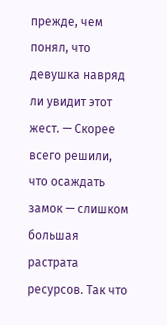прежде, чем понял, что девушка навряд ли увидит этот жест. — Скорее всего решили, что осаждать замок — слишком большая растрата ресурсов. Так что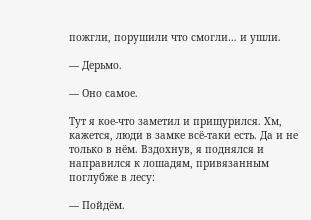пожгли, порушили что смогли… и ушли.

— Дерьмо.

— Оно самое.

Тут я кое-что заметил и прищурился. Хм, кажется, люди в замке всё-таки есть. Да и не только в нём. Вздохнув, я поднялся и направился к лошадям, привязанным поглубже в лесу:

— Пойдём.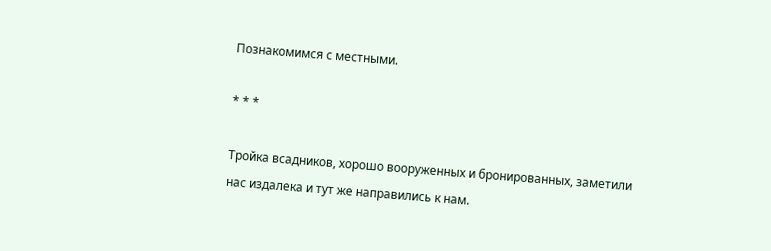Познакомимся с местными.

* * *

Тройка всадников, хорошо вооруженных и бронированных, заметили нас издалека и тут же направились к нам.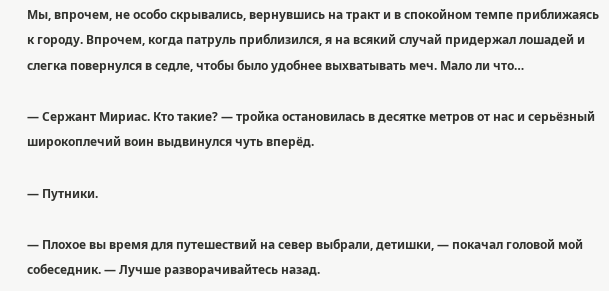Мы, впрочем, не особо скрывались, вернувшись на тракт и в спокойном темпе приближаясь к городу. Впрочем, когда патруль приблизился, я на всякий случай придержал лошадей и слегка повернулся в седле, чтобы было удобнее выхватывать меч. Мало ли что…

— Сержант Мириас. Кто такие? — тройка остановилась в десятке метров от нас и серьёзный широкоплечий воин выдвинулся чуть вперёд.

— Путники.

— Плохое вы время для путешествий на север выбрали, детишки, — покачал головой мой собеседник. — Лучше разворачивайтесь назад.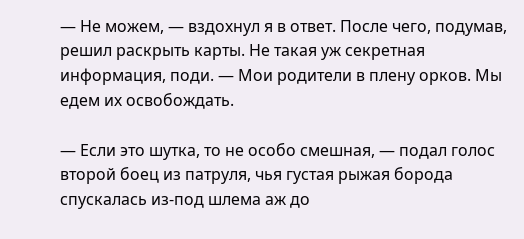— Не можем, — вздохнул я в ответ. После чего, подумав, решил раскрыть карты. Не такая уж секретная информация, поди. — Мои родители в плену орков. Мы едем их освобождать.

— Если это шутка, то не особо смешная, — подал голос второй боец из патруля, чья густая рыжая борода спускалась из-под шлема аж до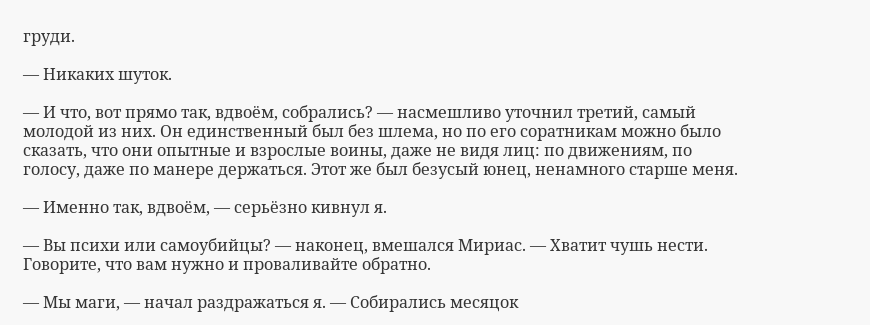груди.

— Никаких шуток.

— И что, вот прямо так, вдвоём, собрались? — насмешливо уточнил третий, самый молодой из них. Он единственный был без шлема, но по его соратникам можно было сказать, что они опытные и взрослые воины, даже не видя лиц: по движениям, по голосу, даже по манере держаться. Этот же был безусый юнец, ненамного старше меня.

— Именно так, вдвоём, — серьёзно кивнул я.

— Вы психи или самоубийцы? — наконец, вмешался Мириас. — Хватит чушь нести. Говорите, что вам нужно и проваливайте обратно.

— Мы маги, — начал раздражаться я. — Собирались месяцок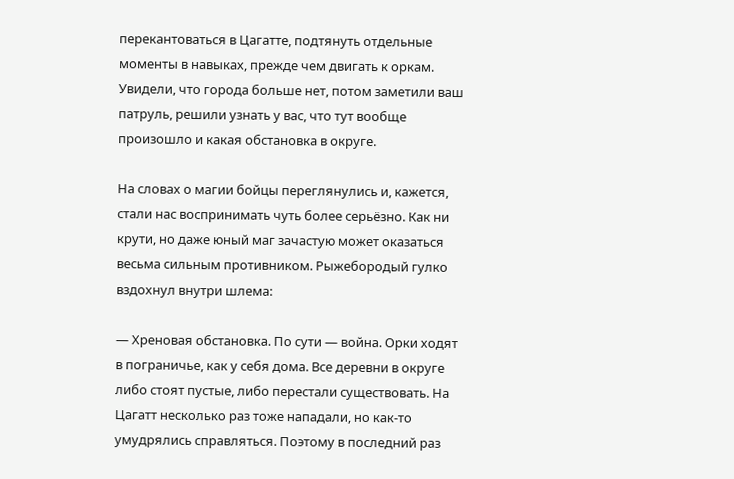перекантоваться в Цагатте, подтянуть отдельные моменты в навыках, прежде чем двигать к оркам. Увидели, что города больше нет, потом заметили ваш патруль, решили узнать у вас, что тут вообще произошло и какая обстановка в округе.

На словах о магии бойцы переглянулись и, кажется, стали нас воспринимать чуть более серьёзно. Как ни крути, но даже юный маг зачастую может оказаться весьма сильным противником. Рыжебородый гулко вздохнул внутри шлема:

— Хреновая обстановка. По сути — война. Орки ходят в пограничье, как у себя дома. Все деревни в округе либо стоят пустые, либо перестали существовать. На Цагатт несколько раз тоже нападали, но как-то умудрялись справляться. Поэтому в последний раз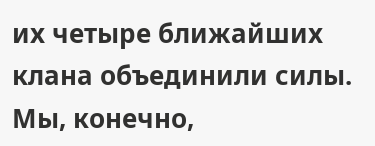их четыре ближайших клана объединили силы. Мы, конечно,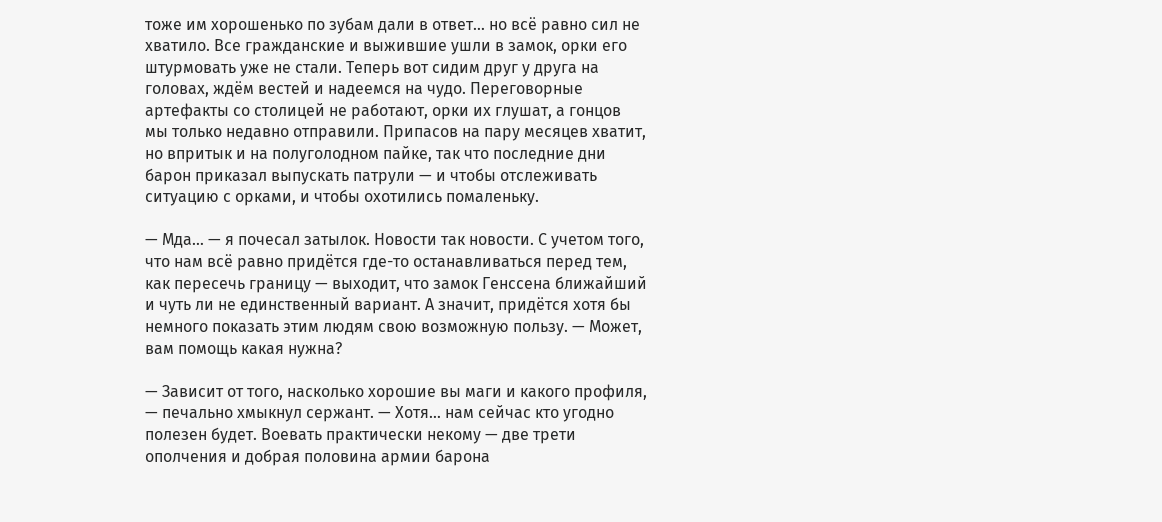тоже им хорошенько по зубам дали в ответ… но всё равно сил не хватило. Все гражданские и выжившие ушли в замок, орки его штурмовать уже не стали. Теперь вот сидим друг у друга на головах, ждём вестей и надеемся на чудо. Переговорные артефакты со столицей не работают, орки их глушат, а гонцов мы только недавно отправили. Припасов на пару месяцев хватит, но впритык и на полуголодном пайке, так что последние дни барон приказал выпускать патрули — и чтобы отслеживать ситуацию с орками, и чтобы охотились помаленьку.

— Мда… — я почесал затылок. Новости так новости. С учетом того, что нам всё равно придётся где-то останавливаться перед тем, как пересечь границу — выходит, что замок Генссена ближайший и чуть ли не единственный вариант. А значит, придётся хотя бы немного показать этим людям свою возможную пользу. — Может, вам помощь какая нужна?

— Зависит от того, насколько хорошие вы маги и какого профиля, — печально хмыкнул сержант. — Хотя… нам сейчас кто угодно полезен будет. Воевать практически некому — две трети ополчения и добрая половина армии барона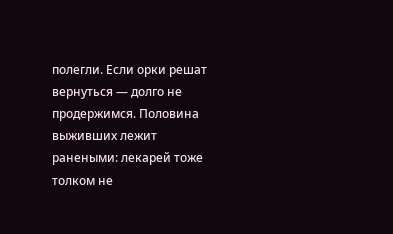полегли. Если орки решат вернуться — долго не продержимся. Половина выживших лежит ранеными: лекарей тоже толком не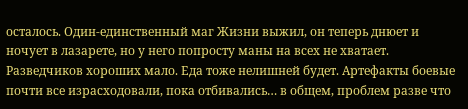осталось. Один-единственный маг Жизни выжил, он теперь днюет и ночует в лазарете, но у него попросту маны на всех не хватает. Разведчиков хороших мало. Еда тоже нелишней будет. Артефакты боевые почти все израсходовали, пока отбивались… в общем, проблем разве что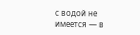с водой не имеется — в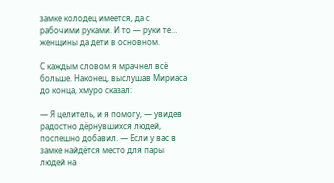замке колодец имеется, да с рабочими руками. И то — руки те… женщины да дети в основном.

С каждым словом я мрачнел всё больше. Наконец, выслушав Мириаса до конца, хмуро сказал:

— Я целитель, и я помогу, — увидев радостно дёрнувшихся людей, поспешно добавил. — Если у вас в замке найдётся место для пары людей на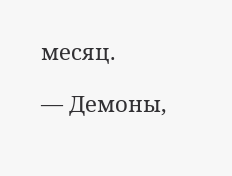месяц.

— Демоны,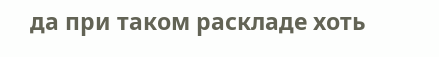да при таком раскладе хоть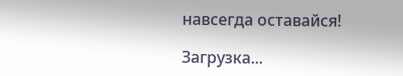навсегда оставайся!

Загрузка...